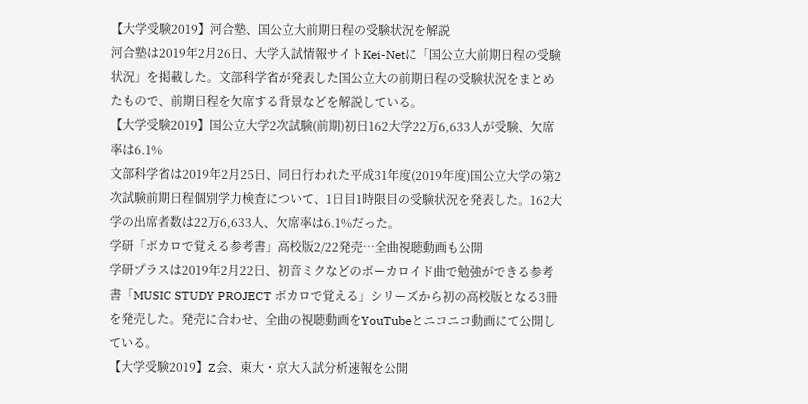【大学受験2019】河合塾、国公立大前期日程の受験状況を解説
河合塾は2019年2月26日、大学入試情報サイトKei-Netに「国公立大前期日程の受験状況」を掲載した。文部科学省が発表した国公立大の前期日程の受験状況をまとめたもので、前期日程を欠席する背景などを解説している。
【大学受験2019】国公立大学2次試験(前期)初日162大学22万6,633人が受験、欠席率は6.1%
文部科学省は2019年2月25日、同日行われた平成31年度(2019年度)国公立大学の第2次試験前期日程個別学力検査について、1日目1時限目の受験状況を発表した。162大学の出席者数は22万6,633人、欠席率は6.1%だった。
学研「ボカロで覚える参考書」高校版2/22発売…全曲視聴動画も公開
学研プラスは2019年2月22日、初音ミクなどのボーカロイド曲で勉強ができる参考書「MUSIC STUDY PROJECT ボカロで覚える」シリーズから初の高校版となる3冊を発売した。発売に合わせ、全曲の視聴動画をYouTubeとニコニコ動画にて公開している。
【大学受験2019】Z会、東大・京大入試分析速報を公開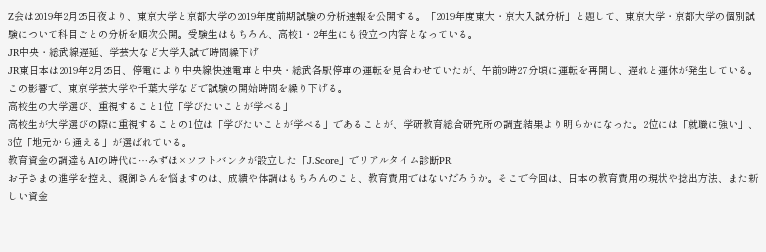Z会は2019年2月25日夜より、東京大学と京都大学の2019年度前期試験の分析速報を公開する。「2019年度東大・京大入試分析」と題して、東京大学・京都大学の個別試験について科目ごとの分析を順次公開。受験生はもちろん、高校1・2年生にも役立つ内容となっている。
JR中央・総武線遅延、学芸大など大学入試で時間繰下げ
JR東日本は2019年2月25日、停電により中央線快速電車と中央・総武各駅停車の運転を見合わせていたが、午前9時27分頃に運転を再開し、遅れと運休が発生している。この影響で、東京学芸大学や千葉大学などで試験の開始時間を繰り下げる。
高校生の大学選び、重視すること1位「学びたいことが学べる」
高校生が大学選びの際に重視することの1位は「学びたいことが学べる」であることが、学研教育総合研究所の調査結果より明らかになった。2位には「就職に強い」、3位「地元から通える」が選ばれている。
教育資金の調達もAIの時代に…みずほ×ソフトバンクが設立した「J.Score」でリアルタイム診断PR
お子さまの進学を控え、親御さんを悩ますのは、成績や体調はもちろんのこと、教育費用ではないだろうか。そこで今回は、日本の教育費用の現状や捻出方法、また新しい資金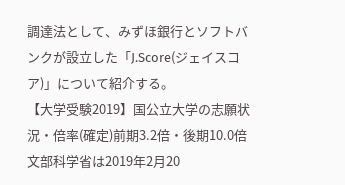調達法として、みずほ銀行とソフトバンクが設立した「J.Score(ジェイスコア)」について紹介する。
【大学受験2019】国公立大学の志願状況・倍率(確定)前期3.2倍・後期10.0倍
文部科学省は2019年2月20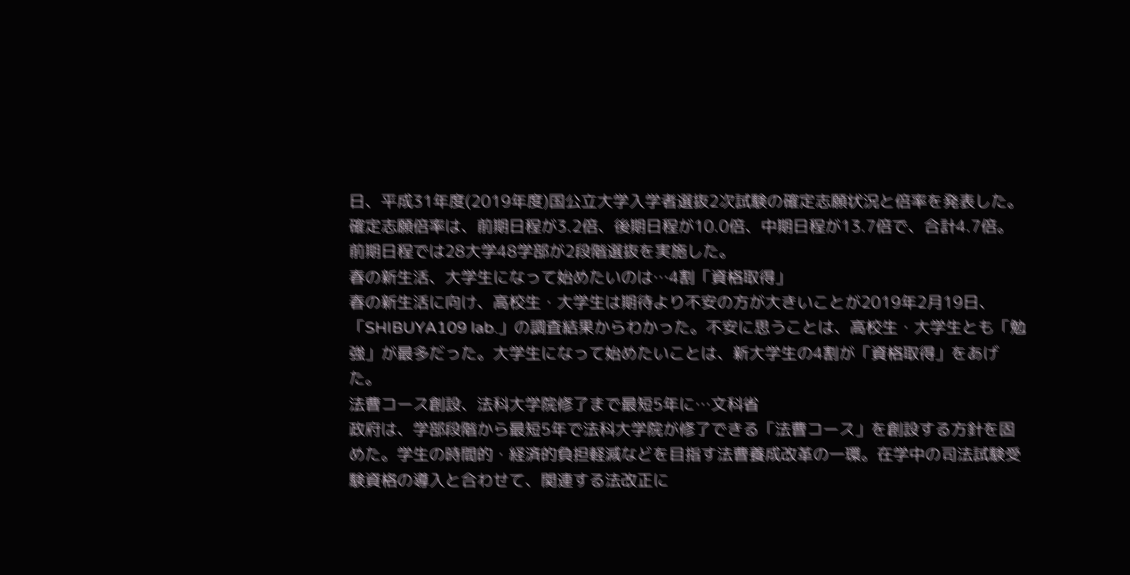日、平成31年度(2019年度)国公立大学入学者選抜2次試験の確定志願状況と倍率を発表した。確定志願倍率は、前期日程が3.2倍、後期日程が10.0倍、中期日程が13.7倍で、合計4.7倍。前期日程では28大学48学部が2段階選抜を実施した。
春の新生活、大学生になって始めたいのは…4割「資格取得」
春の新生活に向け、高校生・大学生は期待より不安の方が大きいことが2019年2月19日、「SHIBUYA109 lab.」の調査結果からわかった。不安に思うことは、高校生・大学生とも「勉強」が最多だった。大学生になって始めたいことは、新大学生の4割が「資格取得」をあげた。
法曹コース創設、法科大学院修了まで最短5年に…文科省
政府は、学部段階から最短5年で法科大学院が修了できる「法曹コース」を創設する方針を固めた。学生の時間的・経済的負担軽減などを目指す法曹養成改革の一環。在学中の司法試験受験資格の導入と合わせて、関連する法改正に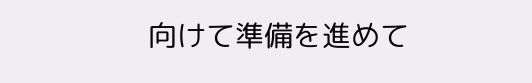向けて準備を進めて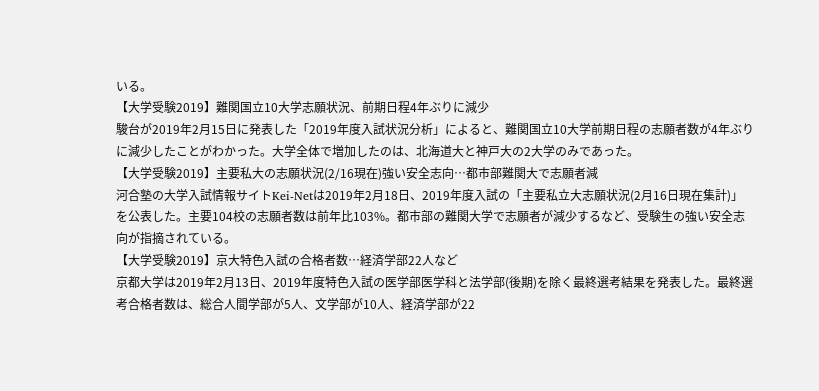いる。
【大学受験2019】難関国立10大学志願状況、前期日程4年ぶりに減少
駿台が2019年2月15日に発表した「2019年度入試状況分析」によると、難関国立10大学前期日程の志願者数が4年ぶりに減少したことがわかった。大学全体で増加したのは、北海道大と神戸大の2大学のみであった。
【大学受験2019】主要私大の志願状況(2/16現在)強い安全志向…都市部難関大で志願者減
河合塾の大学入試情報サイトKei-Netは2019年2月18日、2019年度入試の「主要私立大志願状況(2月16日現在集計)」を公表した。主要104校の志願者数は前年比103%。都市部の難関大学で志願者が減少するなど、受験生の強い安全志向が指摘されている。
【大学受験2019】京大特色入試の合格者数…経済学部22人など
京都大学は2019年2月13日、2019年度特色入試の医学部医学科と法学部(後期)を除く最終選考結果を発表した。最終選考合格者数は、総合人間学部が5人、文学部が10人、経済学部が22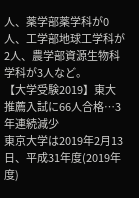人、薬学部薬学科が0人、工学部地球工学科が2人、農学部資源生物科学科が3人など。
【大学受験2019】東大推薦入試に66人合格…3年連続減少
東京大学は2019年2月13日、平成31年度(2019年度)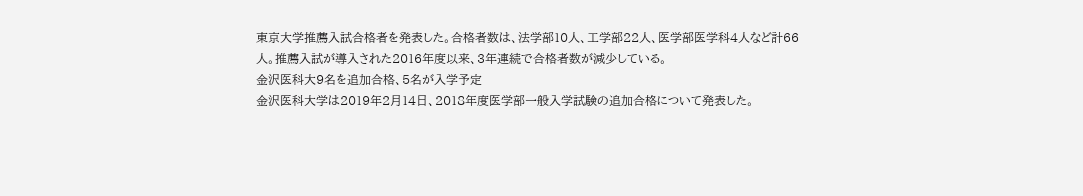東京大学推薦入試合格者を発表した。合格者数は、法学部10人、工学部22人、医学部医学科4人など計66人。推薦入試が導入された2016年度以来、3年連続で合格者数が減少している。
金沢医科大9名を追加合格、5名が入学予定
金沢医科大学は2019年2月14日、2018年度医学部一般入学試験の追加合格について発表した。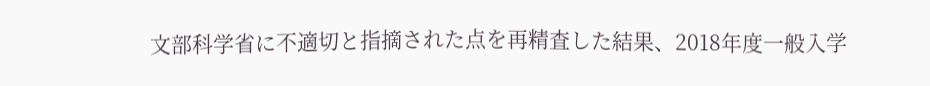文部科学省に不適切と指摘された点を再精査した結果、2018年度一般入学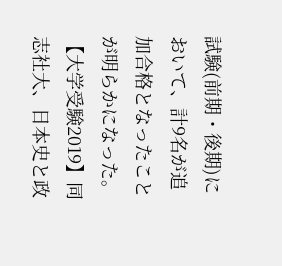試験(前期・後期)において、計9名が追加合格となったことが明らかになった。
【大学受験2019】同志社大、日本史と政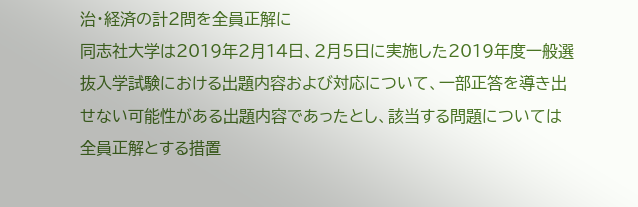治・経済の計2問を全員正解に
同志社大学は2019年2月14日、2月5日に実施した2019年度一般選抜入学試験における出題内容および対応について、一部正答を導き出せない可能性がある出題内容であったとし、該当する問題については全員正解とする措置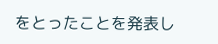をとったことを発表し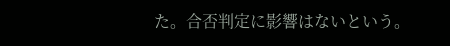た。合否判定に影響はないという。